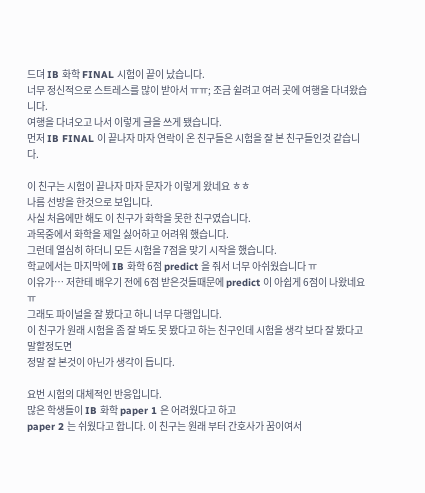드뎌 IB 화학 FINAL 시험이 끝이 났습니다.
너무 정신적으로 스트레스를 많이 받아서 ㅠㅠ; 조금 쉴려고 여러 곳에 여행을 다녀왔습니다.
여행을 다녀오고 나서 이렇게 글을 쓰게 됐습니다.
먼저 IB FINAL 이 끝나자 마자 연락이 온 친구들은 시험을 잘 본 친구들인것 같습니다.

이 친구는 시험이 끝나자 마자 문자가 이렇게 왔네요 ㅎㅎ
나름 선방을 한것으로 보입니다.
사실 처음에만 해도 이 친구가 화학을 못한 친구였습니다.
과목중에서 화학을 제일 싫어하고 어려워 했습니다.
그런데 열심히 하더니 모든 시험을 7점을 맞기 시작을 했습니다.
학교에서는 마지막에 IB 화학 6점 predict 을 줘서 너무 아쉬웠습니다 ㅠ
이유가… 저한테 배우기 전에 6점 받은것들때문에 predict 이 아쉽게 6점이 나왔네요 ㅠ
그래도 파이널을 잘 봤다고 하니 너무 다행입니다.
이 친구가 원래 시험을 좀 잘 봐도 못 봤다고 하는 친구인데 시험을 생각 보다 잘 봤다고 말할정도면
정말 잘 본것이 아닌가 생각이 듭니다.

요번 시험의 대체적인 반응입니다.
많은 학생들이 IB 화학 paper 1 은 어려웠다고 하고
paper 2 는 쉬웠다고 합니다. 이 친구는 원래 부터 간호사가 꿈이여서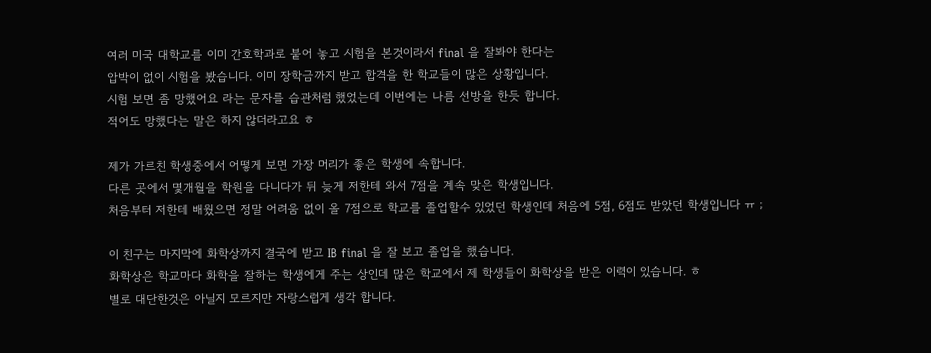여러 미국 대학교를 이미 간호학과로 붙어 놓고 시험을 본것이라서 final 을 잘봐야 한다는
압박이 없이 시험을 봤습니다. 이미 장학금까지 받고 합격을 한 학교들이 많은 상황입니다.
시험 보면 좀 망했어요 라는 문자를 습관처럼 했었는데 이번에는 나름 선방을 한듯 합니다.
적어도 망했다는 말은 하지 않더라고요 ㅎ

제가 가르친 학생중에서 어떻게 보면 가장 머리가 좋은 학생에 속합니다.
다른 곳에서 몇개월을 학원을 다니다가 뒤 늦게 저한테 와서 7점을 계속 맞은 학생입니다.
처음부터 저한테 배웠으면 정말 어려움 없이 올 7점으로 학교를 졸업할수 있었던 학생인데 처음에 5점, 6점도 받았던 학생입니다 ㅠ ;

이 친구는 마지막에 화학상까지 결국에 받고 IB final 을 잘 보고 졸업을 했습니다.
화학상은 학교마다 화학을 잘하는 학생에게 주는 상인데 많은 학교에서 제 학생들이 화학상을 받은 이력이 있습니다. ㅎ
별로 대단한것은 아닐지 모르지만 자랑스럽게 생각 합니다.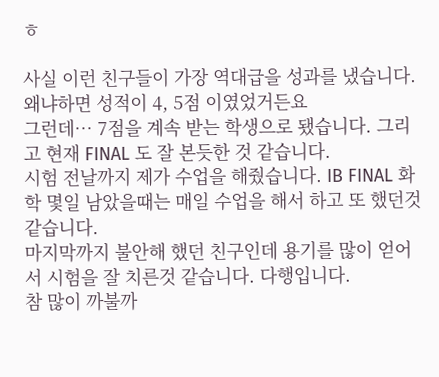ㅎ

사실 이런 친구들이 가장 역대급을 성과를 냈습니다. 왜냐하면 성적이 4, 5점 이였었거든요
그런데… 7점을 계속 받는 학생으로 됐습니다. 그리고 현재 FINAL 도 잘 본듯한 것 같습니다.
시험 전날까지 제가 수업을 해줬습니다. IB FINAL 화학 몇일 남았을때는 매일 수업을 해서 하고 또 했던것 같습니다.
마지막까지 불안해 했던 친구인데 용기를 많이 얻어서 시험을 잘 치른것 같습니다. 다행입니다.
참 많이 까불까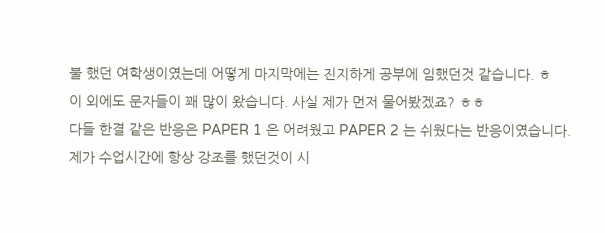불 했던 여학생이였는데 어떻게 마지막에는 진지하게 공부에 임했던것 같습니다. ㅎ
이 외에도 문자들이 꽤 많이 왔습니다. 사실 제가 먼저 물어봤겠죠? ㅎㅎ
다들 한결 같은 반응은 PAPER 1 은 어려웠고 PAPER 2 는 쉬웠다는 반응이였습니다.
제가 수업시간에 항상 강조를 했던것이 시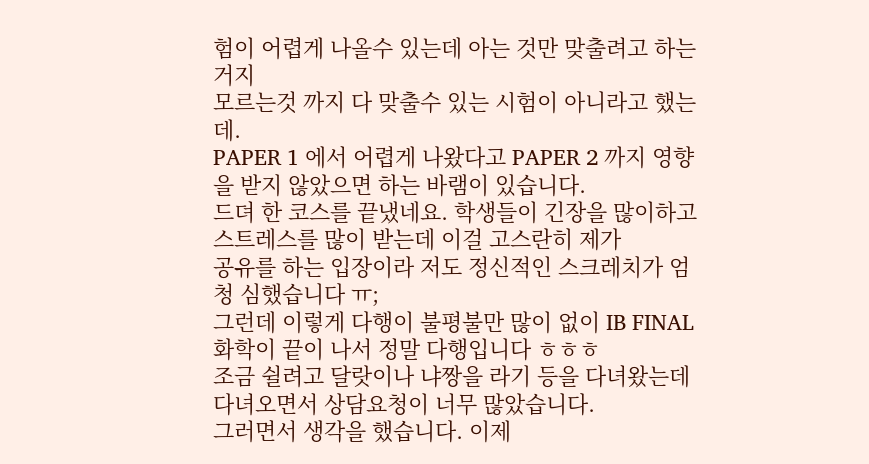험이 어렵게 나올수 있는데 아는 것만 맞출려고 하는거지
모르는것 까지 다 맞출수 있는 시험이 아니라고 했는데.
PAPER 1 에서 어렵게 나왔다고 PAPER 2 까지 영향을 받지 않았으면 하는 바램이 있습니다.
드뎌 한 코스를 끝냈네요. 학생들이 긴장을 많이하고 스트레스를 많이 받는데 이걸 고스란히 제가
공유를 하는 입장이라 저도 정신적인 스크레치가 엄청 심했습니다 ㅠ;
그런데 이렇게 다행이 불평불만 많이 없이 IB FINAL 화학이 끝이 나서 정말 다행입니다 ㅎㅎㅎ
조금 쉴려고 달랏이나 냐짱을 라기 등을 다녀왔는데 다녀오면서 상담요청이 너무 많았습니다.
그러면서 생각을 했습니다. 이제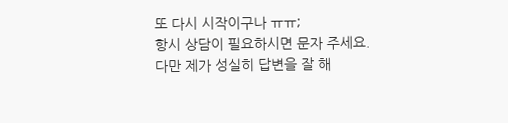또 다시 시작이구나 ㅠㅠ;
항시 상담이 필요하시면 문자 주세요.
다만 제가 성실히 답변을 잘 해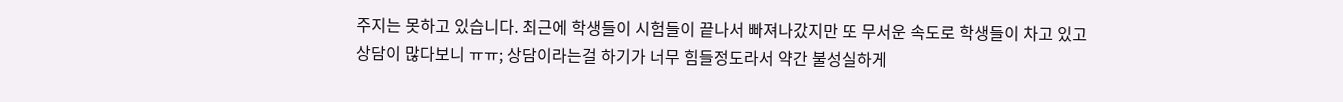주지는 못하고 있습니다. 최근에 학생들이 시험들이 끝나서 빠져나갔지만 또 무서운 속도로 학생들이 차고 있고
상담이 많다보니 ㅠㅠ; 상담이라는걸 하기가 너무 힘들정도라서 약간 불성실하게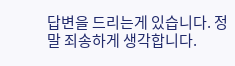답변을 드리는게 있습니다. 정말 죄송하게 생각합니다.